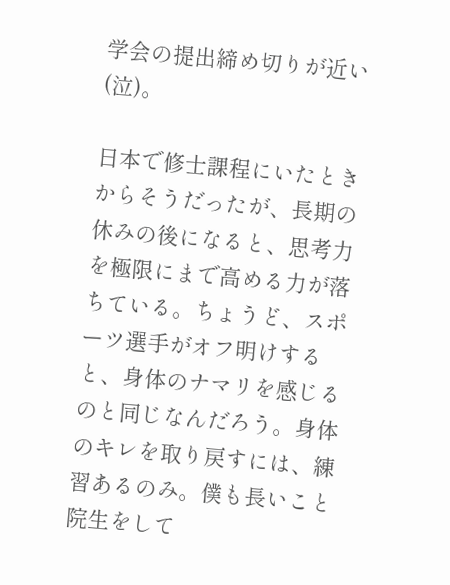学会の提出締め切りが近い(泣)。

日本で修士課程にいたときからそうだったが、長期の休みの後になると、思考力を極限にまで高める力が落ちている。ちょうど、スポーツ選手がオフ明けすると、身体のナマリを感じるのと同じなんだろう。身体のキレを取り戻すには、練習あるのみ。僕も長いこと院生をして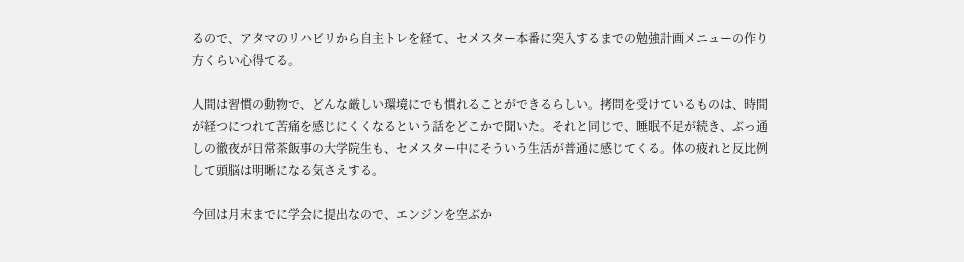るので、アタマのリハビリから自主トレを経て、セメスター本番に突入するまでの勉強計画メニューの作り方くらい心得てる。

人間は習慣の動物で、どんな厳しい環境にでも慣れることができるらしい。拷問を受けているものは、時間が経つにつれて苦痛を感じにくくなるという話をどこかで聞いた。それと同じで、睡眠不足が続き、ぶっ通しの徹夜が日常茶飯事の大学院生も、セメスター中にそういう生活が普通に感じてくる。体の疲れと反比例して頭脳は明晰になる気さえする。

今回は月末までに学会に提出なので、エンジンを空ぶか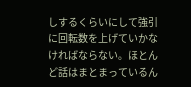しするくらいにして強引に回転数を上げていかなければならない。ほとんど話はまとまっているん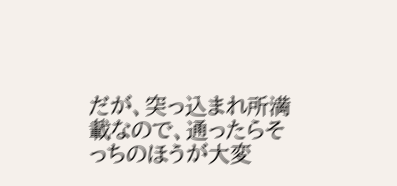だが、突っ込まれ所満載なので、通ったらそっちのほうが大変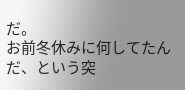だ。
お前冬休みに何してたんだ、という突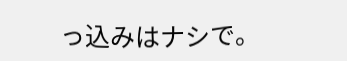っ込みはナシで。